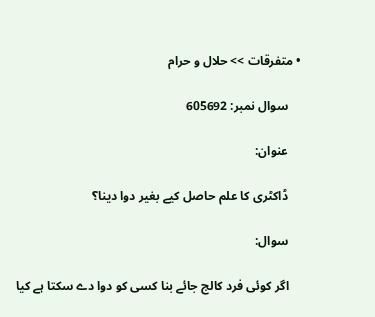• متفرقات >> حلال و حرام

    سوال نمبر: 605692

    عنوان:

    ڈاكٹری كا علم حاصل كیے بغیر دوا دینا؟

    سوال:

    اگر کوئی فرد کالج جائے بنا کسی کو دوا دے سکتا ہے کیا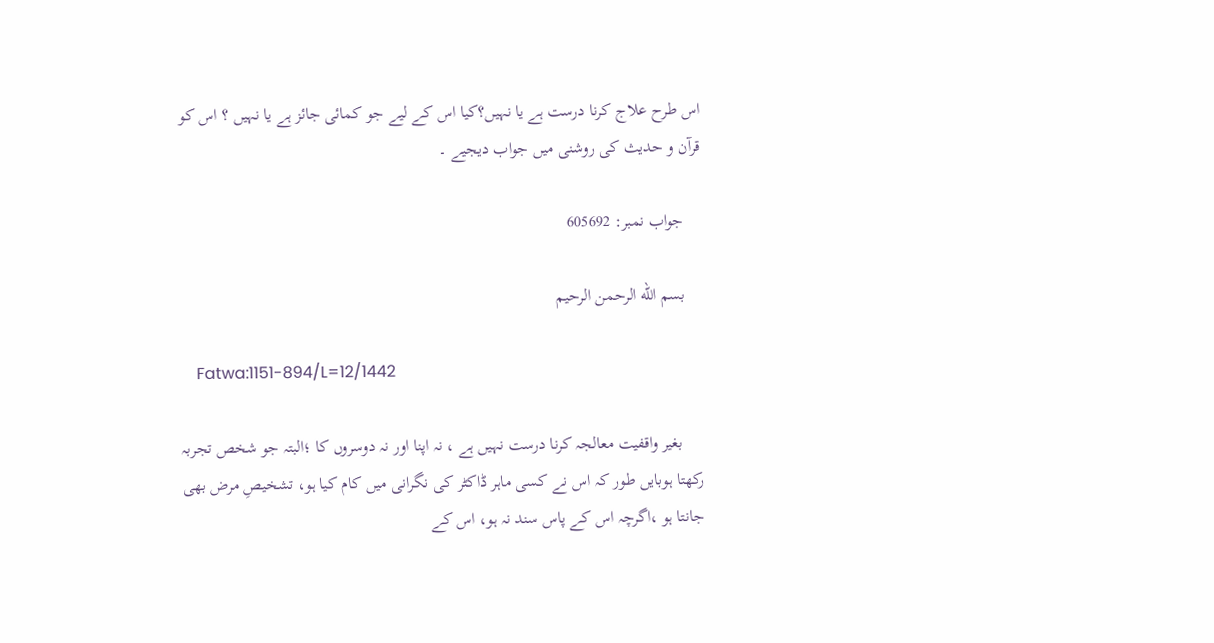اس طرح علاج کرنا درست ہے یا نہیں؟کیا اس کے لیے جو کمائی جائز ہے یا نہیں ؟ اس کو قرآن و حدیث کی روشنی میں جواب دیجیے ۔

    جواب نمبر: 605692

    بسم الله الرحمن الرحيم

    Fatwa:1151-894/L=12/1442

     بغیر واقفیت معالجہ کرنا درست نہیں ہے ، نہ اپنا اور نہ دوسروں کا ؛البتہ جو شخص تجربہ رکھتا ہوبایں طور کہ اس نے کسی ماہر ڈاکٹر کی نگرانی میں کام کیا ہو، تشخیصِ مرض بھی جانتا ہو ،اگرچہ اس کے پاس سند نہ ہو، اس کے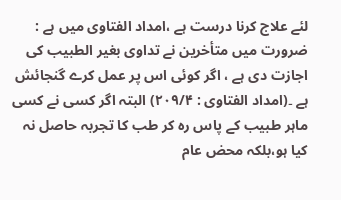لئے علاج کرنا درست ہے ،امداد الفتاوی میں ہے : ضرورت میں متأخرین نے تداوی بغیر الطبیب کی اجازت دی ہے ، اگر کوئی اس پر عمل کرے گنجائش ہے ۔(امداد الفتاوی : ۲۰۹/۴) البتہ اگر کسی نے کسی ماہر طبیب کے پاس رہ کر طب کا تجربہ حاصل نہ کیا ہو،بلکہ محض عام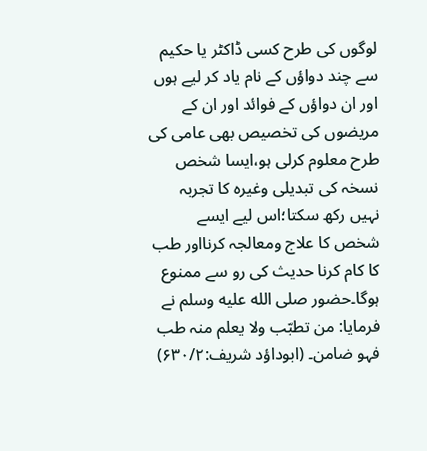لوگوں کی طرح کسی ڈاکٹر یا حکیم سے چند دواؤں کے نام یاد کر لیے ہوں اور ان دواؤں کے فوائد اور ان کے مریضوں کی تخصیص بھی عامی کی طرح معلوم کرلی ہو،ایسا شخص نسخہ کی تبدیلی وغیرہ کا تجربہ نہیں رکھ سکتا؛اس لیے ایسے شخص کا علاج ومعالجہ کرنااور طب کا کام کرنا حدیث کی رو سے ممنوع ہوگا۔حضور صلى الله عليه وسلم نے فرمایا: من تطبّب ولا یعلم منہ طب فہو ضامن۔ (ابوداؤد شریف:۶۳۰/۲)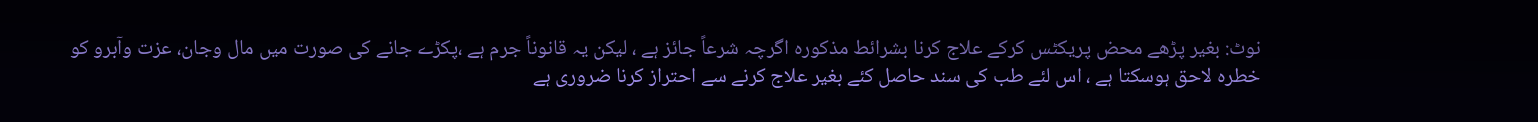نوٹ: بغیر پڑھے محض پریکٹس کرکے علاج کرنا بشرائط مذکورہ اگرچہ شرعاً جائز ہے ، لیکن یہ قانوناً جرم ہے ،پکڑے جانے کی صورت میں مال وجان، عزت وآبرو کو خطرہ لاحق ہوسکتا ہے ، اس لئے طب کی سند حاصل کئے بغیر علاج کرنے سے احتراز کرنا ضروری ہے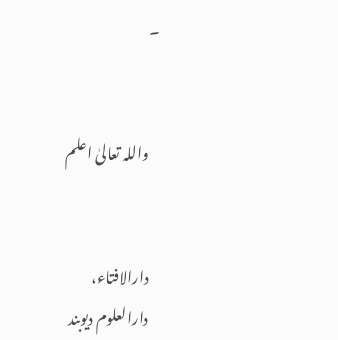۔


    واللہ تعالیٰ اعلم


    دارالافتاء،
    دارالعلوم دیوبند